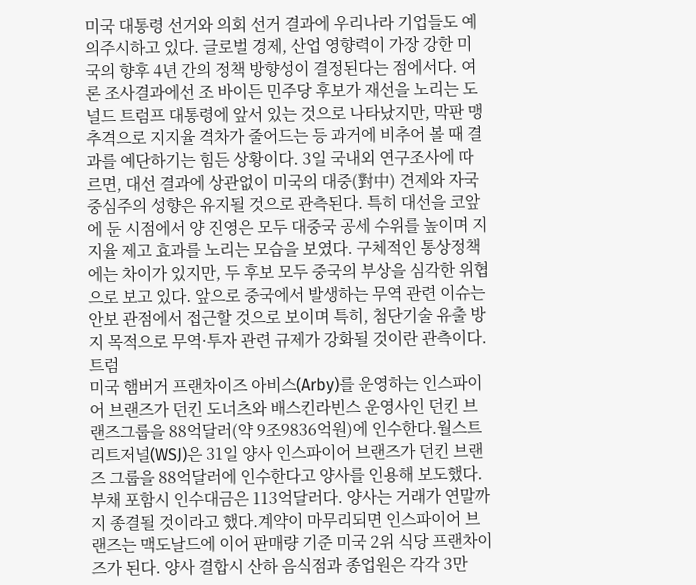미국 대통령 선거와 의회 선거 결과에 우리나라 기업들도 예의주시하고 있다. 글로벌 경제, 산업 영향력이 가장 강한 미국의 향후 4년 간의 정책 방향성이 결정된다는 점에서다. 여론 조사결과에선 조 바이든 민주당 후보가 재선을 노리는 도널드 트럼프 대통령에 앞서 있는 것으로 나타났지만, 막판 맹추격으로 지지율 격차가 줄어드는 등 과거에 비추어 볼 때 결과를 예단하기는 힘든 상황이다. 3일 국내외 연구조사에 따르면, 대선 결과에 상관없이 미국의 대중(對中) 견제와 자국중심주의 성향은 유지될 것으로 관측된다. 특히 대선을 코앞에 둔 시점에서 양 진영은 모두 대중국 공세 수위를 높이며 지지율 제고 효과를 노리는 모습을 보였다. 구체적인 통상정책에는 차이가 있지만, 두 후보 모두 중국의 부상을 심각한 위협으로 보고 있다. 앞으로 중국에서 발생하는 무역 관련 이슈는 안보 관점에서 접근할 것으로 보이며 특히, 첨단기술 유출 방지 목적으로 무역·투자 관련 규제가 강화될 것이란 관측이다. 트럼
미국 햄버거 프랜차이즈 아비스(Arby)를 운영하는 인스파이어 브랜즈가 던킨 도너츠와 배스킨라빈스 운영사인 던킨 브랜즈그룹을 88억달러(약 9조9836억원)에 인수한다.월스트리트저널(WSJ)은 31일 양사 인스파이어 브랜즈가 던킨 브랜즈 그룹을 88억달러에 인수한다고 양사를 인용해 보도했다. 부채 포함시 인수대금은 113억달러다. 양사는 거래가 연말까지 종결될 것이라고 했다.계약이 마무리되면 인스파이어 브랜즈는 맥도날드에 이어 판매량 기준 미국 2위 식당 프랜차이즈가 된다. 양사 결합시 산하 음식점과 종업원은 각각 3만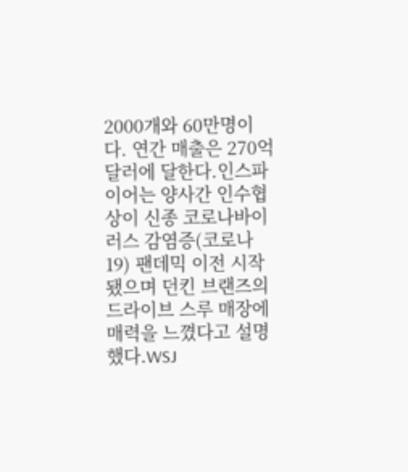2000개와 60만명이다. 연간 매출은 270억달러에 달한다.인스파이어는 양사간 인수협상이 신종 코로나바이러스 감염증(코로나19) 팬데믹 이전 시작됐으며 던킨 브랜즈의 드라이브 스루 매장에 매력을 느꼈다고 설명했다.WSJ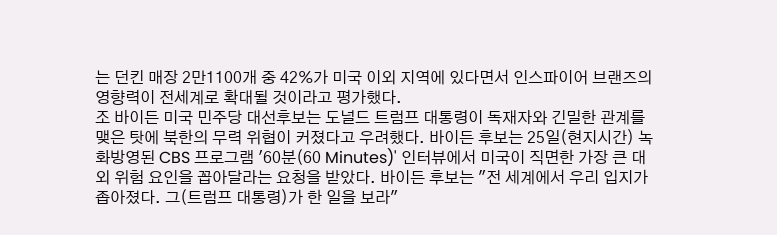는 던킨 매장 2만1100개 중 42%가 미국 이외 지역에 있다면서 인스파이어 브랜즈의 영향력이 전세계로 확대될 것이라고 평가했다.
조 바이든 미국 민주당 대선후보는 도널드 트럼프 대통령이 독재자와 긴밀한 관계를 맺은 탓에 북한의 무력 위협이 커졌다고 우려했다. 바이든 후보는 25일(현지시간) 녹화방영된 CBS 프로그램 '60분(60 Minutes)' 인터뷰에서 미국이 직면한 가장 큰 대외 위험 요인을 꼽아달라는 요청을 받았다. 바이든 후보는 "전 세계에서 우리 입지가 좁아졌다. 그(트럼프 대통령)가 한 일을 보라"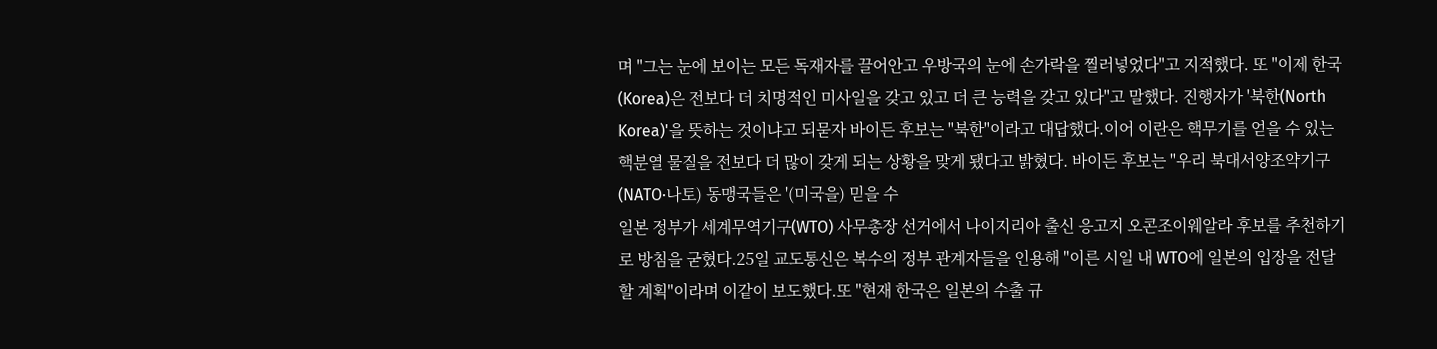며 "그는 눈에 보이는 모든 독재자를 끌어안고 우방국의 눈에 손가락을 찔러넣었다"고 지적했다. 또 "이제 한국(Korea)은 전보다 더 치명적인 미사일을 갖고 있고 더 큰 능력을 갖고 있다"고 말했다. 진행자가 '북한(North Korea)'을 뜻하는 것이냐고 되묻자 바이든 후보는 "북한"이라고 대답했다.이어 이란은 핵무기를 얻을 수 있는 핵분열 물질을 전보다 더 많이 갖게 되는 상황을 맞게 됐다고 밝혔다. 바이든 후보는 "우리 북대서양조약기구(NATO·나토) 동맹국들은 '(미국을) 믿을 수
일본 정부가 세계무역기구(WTO) 사무총장 선거에서 나이지리아 출신 응고지 오콘조이웨알라 후보를 추천하기로 방침을 굳혔다.25일 교도통신은 복수의 정부 관계자들을 인용해 "이른 시일 내 WTO에 일본의 입장을 전달할 계획"이라며 이같이 보도했다.또 "현재 한국은 일본의 수출 규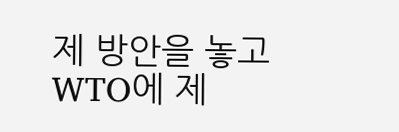제 방안을 놓고 WTO에 제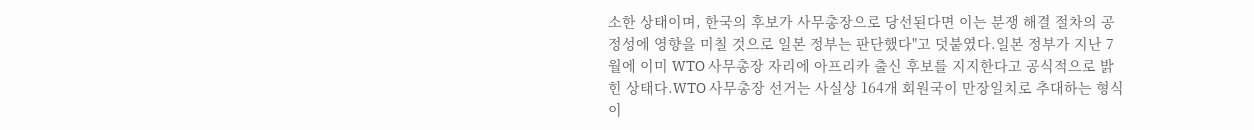소한 상태이며, 한국의 후보가 사무총장으로 당선된다면 이는 분쟁 해결 절차의 공정성에 영향을 미칠 것으로 일본 정부는 판단했다"고 덧붙였다.일본 정부가 지난 7월에 이미 WTO 사무총장 자리에 아프리카 출신 후보를 지지한다고 공식적으로 밝힌 상태다.WTO 사무총장 선거는 사실상 164개 회원국이 만장일치로 추대하는 형식이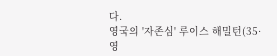다.
영국의 '자존심' 루이스 해밀턴(35·영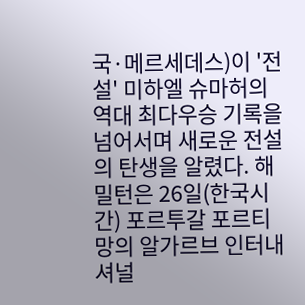국·메르세데스)이 '전설' 미하엘 슈마허의 역대 최다우승 기록을 넘어서며 새로운 전설의 탄생을 알렸다. 해밀턴은 26일(한국시간) 포르투갈 포르티망의 알가르브 인터내셔널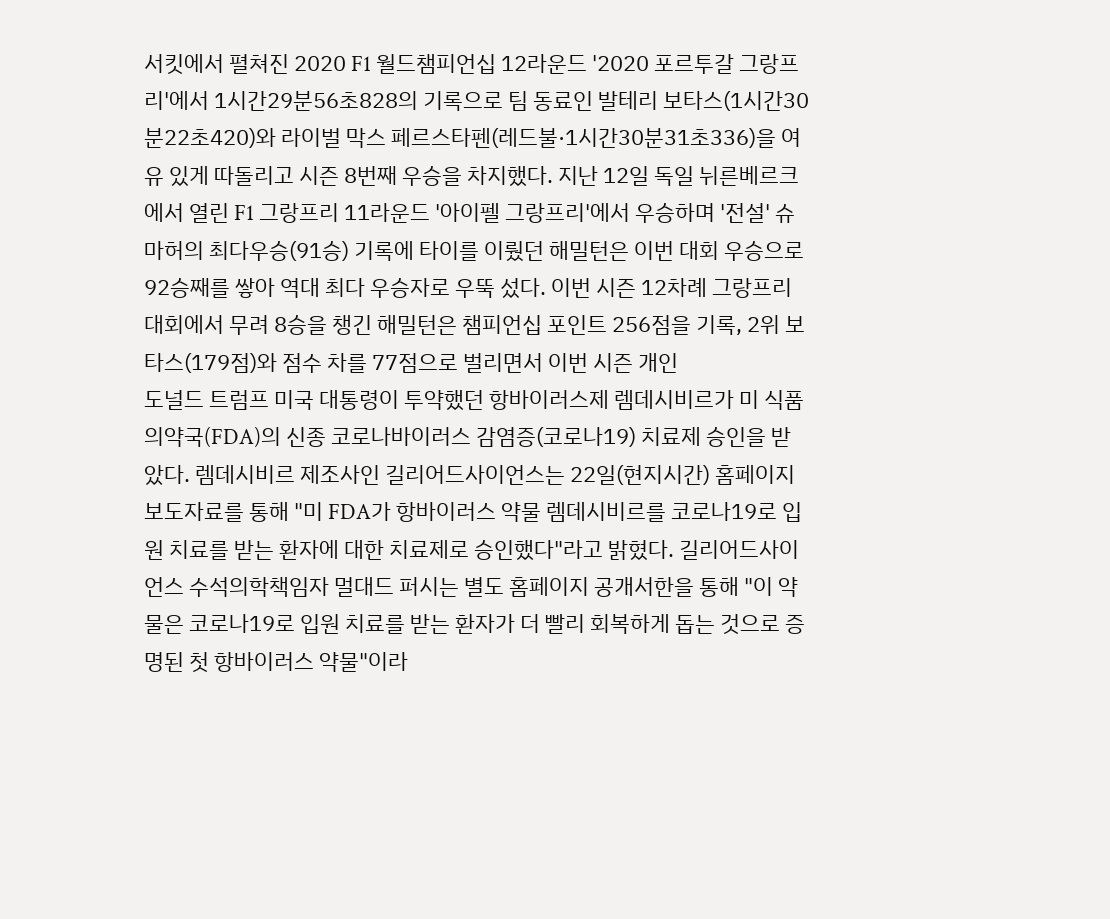서킷에서 펼쳐진 2020 F1 월드챔피언십 12라운드 '2020 포르투갈 그랑프리'에서 1시간29분56초828의 기록으로 팀 동료인 발테리 보타스(1시간30분22초420)와 라이벌 막스 페르스타펜(레드불·1시간30분31초336)을 여유 있게 따돌리고 시즌 8번째 우승을 차지했다. 지난 12일 독일 뉘른베르크에서 열린 F1 그랑프리 11라운드 '아이펠 그랑프리'에서 우승하며 '전설' 슈마허의 최다우승(91승) 기록에 타이를 이뤘던 해밀턴은 이번 대회 우승으로 92승째를 쌓아 역대 최다 우승자로 우뚝 섰다. 이번 시즌 12차례 그랑프리 대회에서 무려 8승을 챙긴 해밀턴은 챔피언십 포인트 256점을 기록, 2위 보타스(179점)와 점수 차를 77점으로 벌리면서 이번 시즌 개인
도널드 트럼프 미국 대통령이 투약했던 항바이러스제 렘데시비르가 미 식품의약국(FDA)의 신종 코로나바이러스 감염증(코로나19) 치료제 승인을 받았다. 렘데시비르 제조사인 길리어드사이언스는 22일(현지시간) 홈페이지 보도자료를 통해 "미 FDA가 항바이러스 약물 렘데시비르를 코로나19로 입원 치료를 받는 환자에 대한 치료제로 승인했다"라고 밝혔다. 길리어드사이언스 수석의학책임자 멀대드 퍼시는 별도 홈페이지 공개서한을 통해 "이 약물은 코로나19로 입원 치료를 받는 환자가 더 빨리 회복하게 돕는 것으로 증명된 첫 항바이러스 약물"이라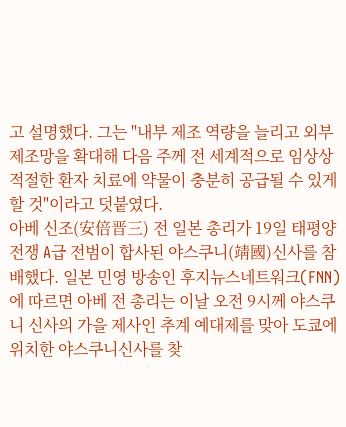고 설명했다. 그는 "내부 제조 역량을 늘리고 외부 제조망을 확대해 다음 주께 전 세계적으로 임상상 적절한 환자 치료에 약물이 충분히 공급될 수 있게 할 것"이라고 덧붙였다.
아베 신조(安倍晋三) 전 일본 총리가 19일 태평양전쟁 A급 전범이 합사된 야스쿠니(靖國)신사를 참배했다. 일본 민영 방송인 후지뉴스네트워크(FNN)에 따르면 아베 전 총리는 이날 오전 9시께 야스쿠니 신사의 가을 제사인 추계 예대제를 맞아 도쿄에 위치한 야스쿠니신사를 찾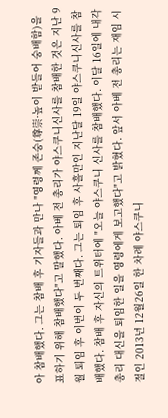아 참배했다. 그는 참배 후 기자들과 만나 "영령께 존숭(尊崇·높이 받들어 숭배함)을 표하기 위해 참배했다"고 말했다. 아베 전 총리가 야스쿠니신사를 참배한 것은 지난 9월 퇴임 후 이번이 두 번째다. 그는 퇴임 후 사흘만인 지난달 19일 야스쿠니신사를 참배했다. 참배 후 자신의 트위터에 "오늘 야스쿠니 신사를 참배했다. 이달 16일에 내각 총리 대신을 퇴임한 일을 영령에게 보고했다"고 밝혔다. 앞서 아베 전 총리는 재임 시절인 2013년 12월26일 한 차례 야스쿠니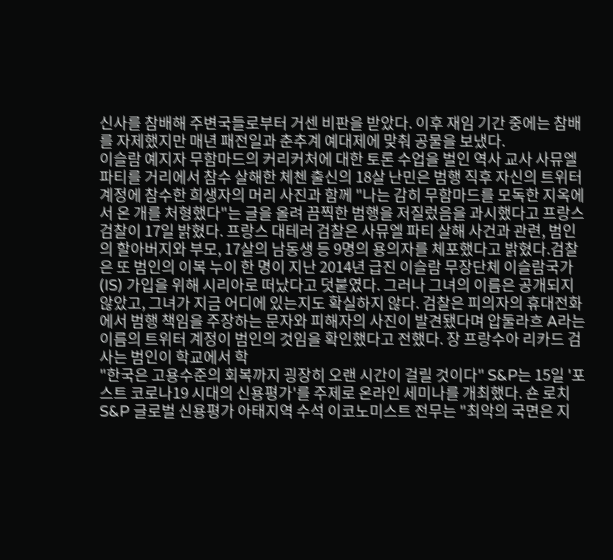신사를 참배해 주변국들로부터 거센 비판을 받았다. 이후 재임 기간 중에는 참배를 자제했지만 매년 패전일과 춘추계 예대제에 맞춰 공물을 보냈다.
이슬람 예지자 무함마드의 커리커처에 대한 토론 수업을 벌인 역사 교사 사뮤엘 파티를 거리에서 참수 살해한 체첸 출신의 18살 난민은 범행 직후 자신의 트위터 계정에 참수한 희생자의 머리 사진과 함께 "나는 감히 무함마드를 모독한 지옥에서 온 개를 처형했다"는 글을 올려 끔찍한 범행을 저질렀음을 과시했다고 프랑스 검찰이 17일 밝혔다. 프랑스 대테러 검찰은 사뮤엘 파티 살해 사건과 관련, 범인의 할아버지와 부모, 17살의 남동생 등 9명의 용의자를 체포했다고 밝혔다.검찰은 또 범인의 이복 누이 한 명이 지난 2014년 급진 이슬람 무장단체 이슬람국가(IS) 가입을 위해 시리아로 떠났다고 덧붙였다. 그러나 그녀의 이름은 공개되지 않았고, 그녀가 지금 어디에 있는지도 확실하지 않다. 검찰은 피의자의 휴대전화에서 범행 책임을 주장하는 문자와 피해자의 사진이 발견됐다며 압둘라흐 A라는 이름의 트위터 계정이 범인의 것임을 확인했다고 전했다. 장 프랑수아 리카드 검사는 범인이 학교에서 학
"한국은 고용수준의 회복까지 굉장히 오랜 시간이 걸릴 것이다" S&P는 15일 '포스트 코로나19 시대의 신용평가'를 주제로 온라인 세미나를 개최했다. 숀 로치 S&P 글로벌 신용평가 아태지역 수석 이코노미스트 전무는 "최악의 국면은 지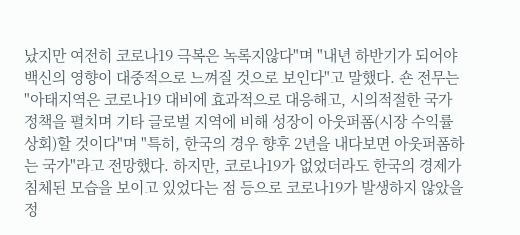났지만 여전히 코로나19 극복은 녹록지않다"며 "내년 하반기가 되어야 백신의 영향이 대중적으로 느껴질 것으로 보인다"고 말했다. 숀 전무는 "아태지역은 코로나19 대비에 효과적으로 대응해고, 시의적절한 국가 정책을 펼치며 기타 글로벌 지역에 비해 성장이 아웃퍼폼(시장 수익률 상회)할 것이다"며 "특히, 한국의 경우 향후 2년을 내다보면 아웃퍼폼하는 국가"라고 전망했다. 하지만, 코로나19가 없었더라도 한국의 경제가 침체된 모습을 보이고 있었다는 점 등으로 코로나19가 발생하지 않았을 정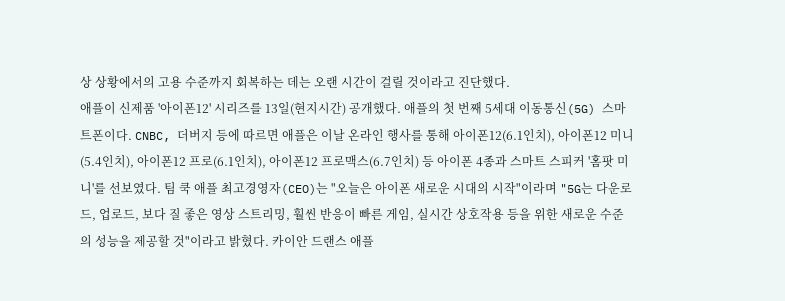상 상황에서의 고용 수준까지 회복하는 데는 오랜 시간이 걸릴 것이라고 진단했다.
애플이 신제품 '아이폰12' 시리즈를 13일(현지시간) 공개했다. 애플의 첫 번째 5세대 이동통신(5G) 스마트폰이다. CNBC, 더버지 등에 따르면 애플은 이날 온라인 행사를 통해 아이폰12(6.1인치), 아이폰12 미니(5.4인치), 아이폰12 프로(6.1인치), 아이폰12 프로맥스(6.7인치) 등 아이폰 4종과 스마트 스피커 '홈팟 미니'를 선보였다. 팀 쿡 애플 최고경영자(CEO)는 "오늘은 아이폰 새로운 시대의 시작"이라며 "5G는 다운로드, 업로드, 보다 질 좋은 영상 스트리밍, 훨씬 반응이 빠른 게임, 실시간 상호작용 등을 위한 새로운 수준의 성능을 제공할 것"이라고 밝혔다. 카이안 드랜스 애플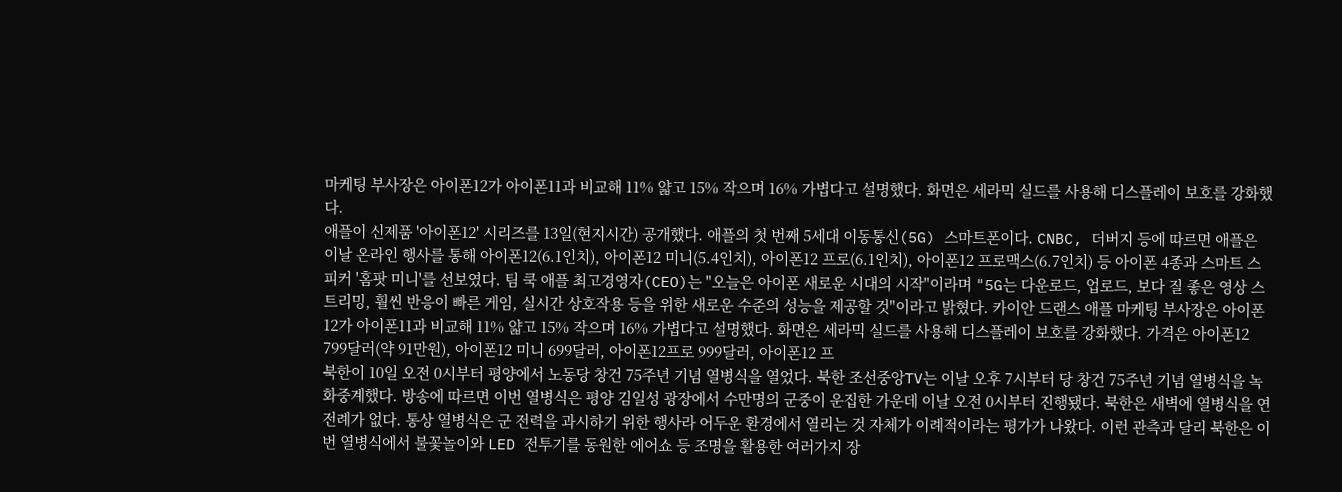마케팅 부사장은 아이폰12가 아이폰11과 비교해 11% 얇고 15% 작으며 16% 가볍다고 설명했다. 화면은 세라믹 실드를 사용해 디스플레이 보호를 강화했다.
애플이 신제품 '아이폰12' 시리즈를 13일(현지시간) 공개했다. 애플의 첫 번째 5세대 이동통신(5G) 스마트폰이다. CNBC, 더버지 등에 따르면 애플은 이날 온라인 행사를 통해 아이폰12(6.1인치), 아이폰12 미니(5.4인치), 아이폰12 프로(6.1인치), 아이폰12 프로맥스(6.7인치) 등 아이폰 4종과 스마트 스피커 '홈팟 미니'를 선보였다. 팀 쿡 애플 최고경영자(CEO)는 "오늘은 아이폰 새로운 시대의 시작"이라며 "5G는 다운로드, 업로드, 보다 질 좋은 영상 스트리밍, 훨씬 반응이 빠른 게임, 실시간 상호작용 등을 위한 새로운 수준의 성능을 제공할 것"이라고 밝혔다. 카이안 드랜스 애플 마케팅 부사장은 아이폰12가 아이폰11과 비교해 11% 얇고 15% 작으며 16% 가볍다고 설명했다. 화면은 세라믹 실드를 사용해 디스플레이 보호를 강화했다. 가격은 아이폰12 799달러(약 91만원), 아이폰12 미니 699달러, 아이폰12프로 999달러, 아이폰12 프
북한이 10일 오전 0시부터 평양에서 노동당 창건 75주년 기념 열병식을 열었다. 북한 조선중앙TV는 이날 오후 7시부터 당 창건 75주년 기념 열병식을 녹화중계했다. 방송에 따르면 이번 열병식은 평양 김일성 광장에서 수만명의 군중이 운집한 가운데 이날 오전 0시부터 진행됐다. 북한은 새벽에 열병식을 연 전례가 없다. 통상 열병식은 군 전력을 과시하기 위한 행사라 어두운 환경에서 열리는 것 자체가 이례적이라는 평가가 나왔다. 이런 관측과 달리 북한은 이번 열병식에서 불꽃놀이와 LED 전투기를 동원한 에어쇼 등 조명을 활용한 여러가지 장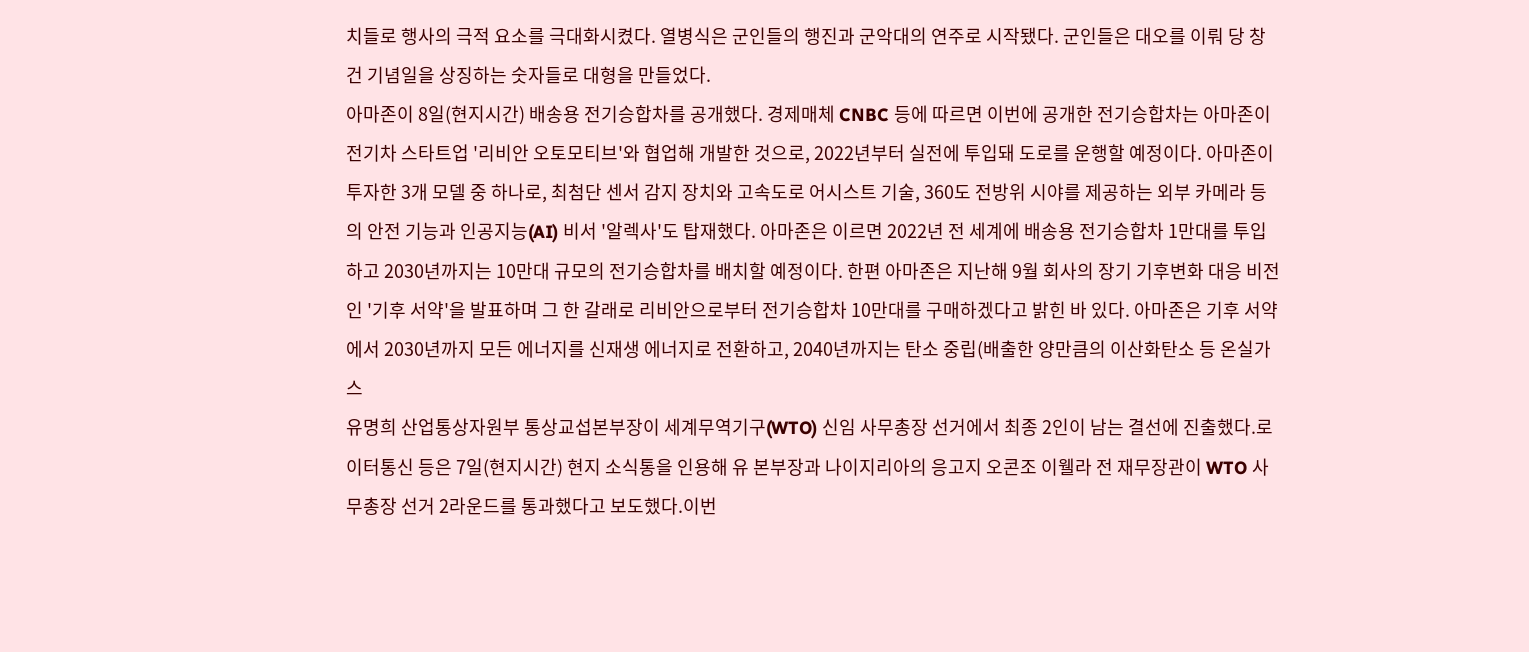치들로 행사의 극적 요소를 극대화시켰다. 열병식은 군인들의 행진과 군악대의 연주로 시작됐다. 군인들은 대오를 이뤄 당 창건 기념일을 상징하는 숫자들로 대형을 만들었다.
아마존이 8일(현지시간) 배송용 전기승합차를 공개했다. 경제매체 CNBC 등에 따르면 이번에 공개한 전기승합차는 아마존이 전기차 스타트업 '리비안 오토모티브'와 협업해 개발한 것으로, 2022년부터 실전에 투입돼 도로를 운행할 예정이다. 아마존이 투자한 3개 모델 중 하나로, 최첨단 센서 감지 장치와 고속도로 어시스트 기술, 360도 전방위 시야를 제공하는 외부 카메라 등의 안전 기능과 인공지능(AI) 비서 '알렉사'도 탑재했다. 아마존은 이르면 2022년 전 세계에 배송용 전기승합차 1만대를 투입하고 2030년까지는 10만대 규모의 전기승합차를 배치할 예정이다. 한편 아마존은 지난해 9월 회사의 장기 기후변화 대응 비전인 '기후 서약'을 발표하며 그 한 갈래로 리비안으로부터 전기승합차 10만대를 구매하겠다고 밝힌 바 있다. 아마존은 기후 서약에서 2030년까지 모든 에너지를 신재생 에너지로 전환하고, 2040년까지는 탄소 중립(배출한 양만큼의 이산화탄소 등 온실가스
유명희 산업통상자원부 통상교섭본부장이 세계무역기구(WTO) 신임 사무총장 선거에서 최종 2인이 남는 결선에 진출했다.로이터통신 등은 7일(현지시간) 현지 소식통을 인용해 유 본부장과 나이지리아의 응고지 오콘조 이웰라 전 재무장관이 WTO 사무총장 선거 2라운드를 통과했다고 보도했다.이번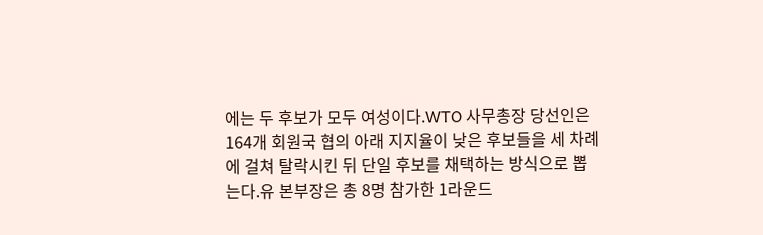에는 두 후보가 모두 여성이다.WTO 사무총장 당선인은 164개 회원국 협의 아래 지지율이 낮은 후보들을 세 차례에 걸쳐 탈락시킨 뒤 단일 후보를 채택하는 방식으로 뽑는다.유 본부장은 총 8명 참가한 1라운드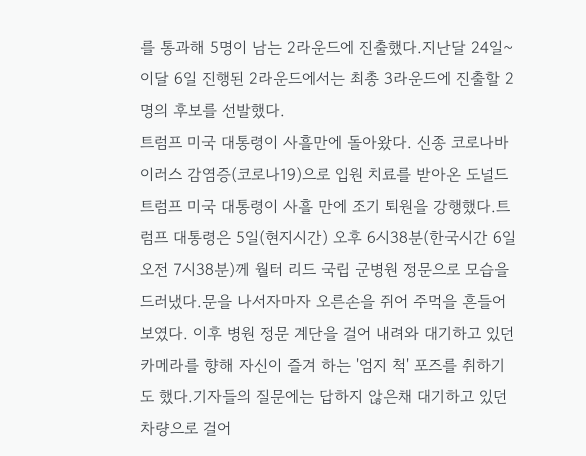를 통과해 5명이 남는 2라운드에 진출했다.지난달 24일~이달 6일 진행된 2라운드에서는 최총 3라운드에 진출할 2명의 후보를 선발했다.
트럼프 미국 대통령이 사흘만에 돌아왔다. 신종 코로나바이러스 감염증(코로나19)으로 입원 치료를 받아온 도널드 트럼프 미국 대통령이 사흘 만에 조기 퇴원을 강행했다.트럼프 대통령은 5일(현지시간) 오후 6시38분(한국시간 6일 오전 7시38분)께 월터 리드 국립 군병원 정문으로 모습을 드러냈다.문을 나서자마자 오른손을 쥐어 주먹을 흔들어 보였다. 이후 병원 정문 계단을 걸어 내려와 대기하고 있던 카메라를 향해 자신이 즐겨 하는 '엄지 척' 포즈를 취하기도 했다.기자들의 질문에는 답하지 않은채 대기하고 있던 차량으로 걸어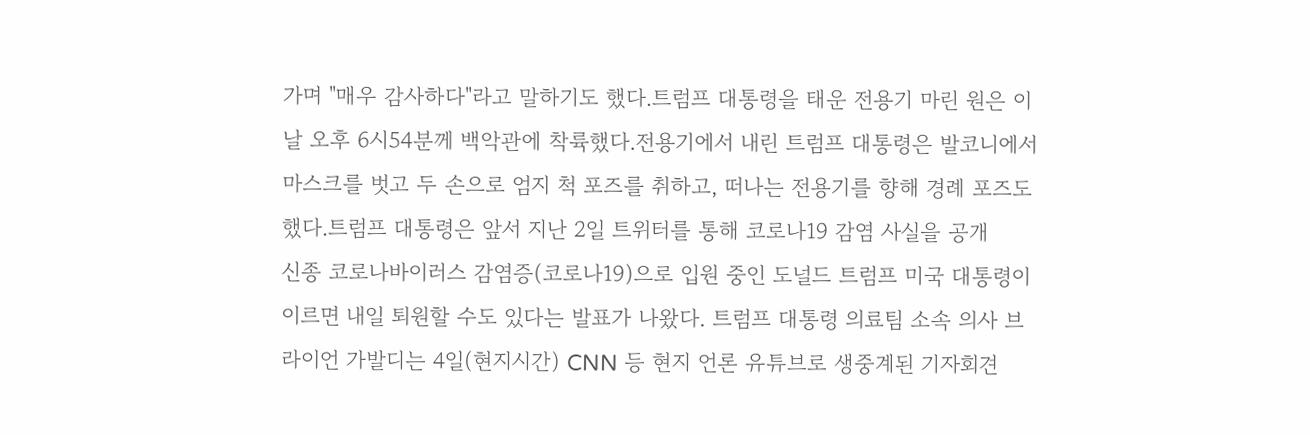가며 "매우 감사하다"라고 말하기도 했다.트럼프 대통령을 태운 전용기 마린 원은 이날 오후 6시54분께 백악관에 착륙했다.전용기에서 내린 트럼프 대통령은 발코니에서 마스크를 벗고 두 손으로 엄지 척 포즈를 취하고, 떠나는 전용기를 향해 경례 포즈도 했다.트럼프 대통령은 앞서 지난 2일 트위터를 통해 코로나19 감염 사실을 공개
신종 코로나바이러스 감염증(코로나19)으로 입원 중인 도널드 트럼프 미국 대통령이 이르면 내일 퇴원할 수도 있다는 발표가 나왔다. 트럼프 대통령 의료팀 소속 의사 브라이언 가발디는 4일(현지시간) CNN 등 현지 언론 유튜브로 생중계된 기자회견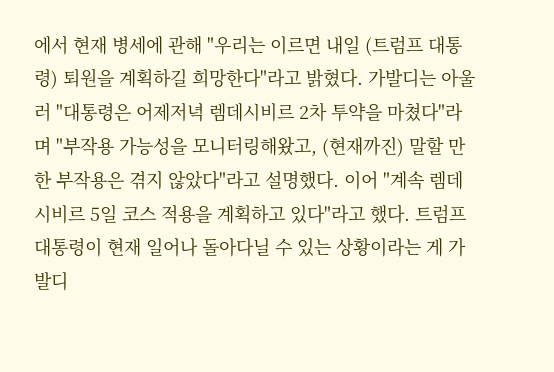에서 현재 병세에 관해 "우리는 이르면 내일 (트럼프 대통령) 퇴원을 계획하길 희망한다"라고 밝혔다. 가발디는 아울러 "대통령은 어제저녁 렘데시비르 2차 투약을 마쳤다"라며 "부작용 가능성을 모니터링해왔고, (현재까진) 말할 만한 부작용은 겪지 않았다"라고 설명했다. 이어 "계속 렘데시비르 5일 코스 적용을 계획하고 있다"라고 했다. 트럼프 대통령이 현재 일어나 돌아다닐 수 있는 상황이라는 게 가발디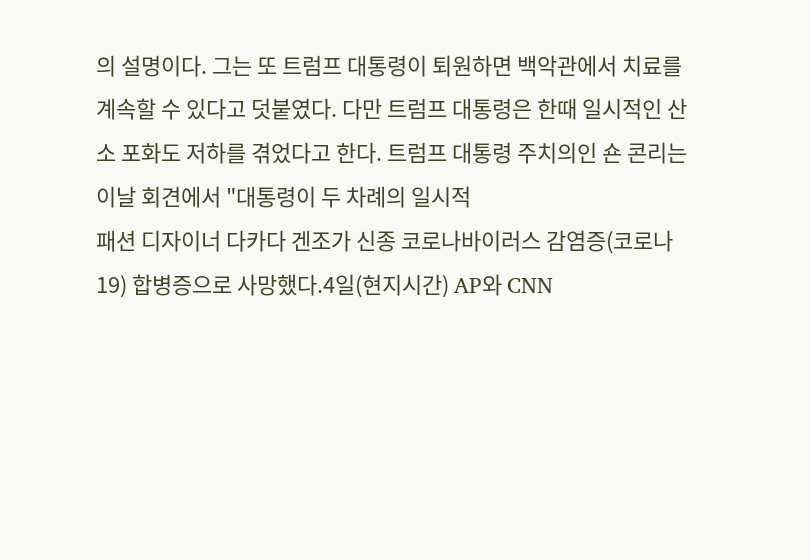의 설명이다. 그는 또 트럼프 대통령이 퇴원하면 백악관에서 치료를 계속할 수 있다고 덧붙였다. 다만 트럼프 대통령은 한때 일시적인 산소 포화도 저하를 겪었다고 한다. 트럼프 대통령 주치의인 숀 콘리는 이날 회견에서 "대통령이 두 차례의 일시적
패션 디자이너 다카다 겐조가 신종 코로나바이러스 감염증(코로나19) 합병증으로 사망했다.4일(현지시간) AP와 CNN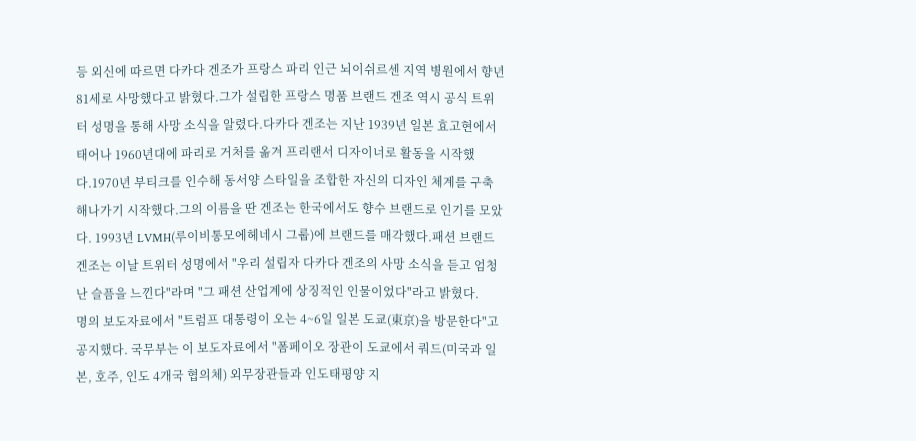등 외신에 따르면 다카다 겐조가 프랑스 파리 인근 뇌이쉬르센 지역 병원에서 향년 81세로 사망했다고 밝혔다.그가 설립한 프랑스 명품 브랜드 겐조 역시 공식 트위터 성명을 통해 사망 소식을 알렸다.다카다 겐조는 지난 1939년 일본 효고현에서 태어나 1960년대에 파리로 거처를 옮겨 프리랜서 디자이너로 활동을 시작했다.1970년 부티크를 인수해 동서양 스타일을 조합한 자신의 디자인 체계를 구축해나가기 시작했다.그의 이름을 딴 겐조는 한국에서도 향수 브랜드로 인기를 모았다. 1993년 LVMH(루이비통모에헤네시 그룹)에 브랜드를 매각했다.패션 브랜드 겐조는 이날 트위터 성명에서 "우리 설립자 다카다 겐조의 사망 소식을 듣고 엄청난 슬픔을 느낀다"라며 "그 패션 산업계에 상징적인 인물이었다"라고 밝혔다.
명의 보도자료에서 "트럼프 대통령이 오는 4~6일 일본 도쿄(東京)을 방문한다"고 공지했다. 국무부는 이 보도자료에서 "폼페이오 장관이 도쿄에서 쿼드(미국과 일본, 호주, 인도 4개국 협의체) 외무장관들과 인도태평양 지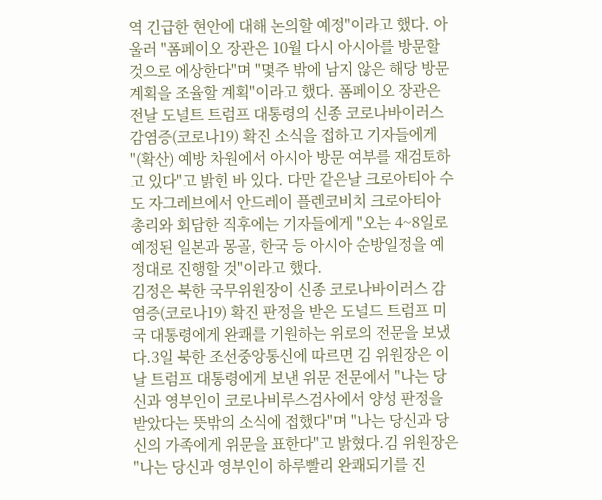역 긴급한 현안에 대해 논의할 예정"이라고 했다. 아울러 "폼페이오 장관은 10월 다시 아시아를 방문할 것으로 에상한다"며 "몇주 밖에 남지 않은 해당 방문 계획을 조율할 계획"이라고 했다. 폼페이오 장관은 전날 도널트 트럼프 대통령의 신종 코로나바이러스 감염증(코로나19) 확진 소식을 접하고 기자들에게 "(확산) 예방 차원에서 아시아 방문 여부를 재검토하고 있다"고 밝힌 바 있다. 다만 같은날 크로아티아 수도 자그레브에서 안드레이 플렌코비치 크로아티아 총리와 회담한 직후에는 기자들에게 "오는 4~8일로 예정된 일본과 몽골, 한국 등 아시아 순방일정을 예정대로 진행할 것"이라고 했다.
김정은 북한 국무위원장이 신종 코로나바이러스 감염증(코로나19) 확진 판정을 받은 도널드 트럼프 미국 대통령에게 완쾌를 기원하는 위로의 전문을 보냈다.3일 북한 조선중앙통신에 따르면 김 위원장은 이날 트럼프 대통령에게 보낸 위문 전문에서 "나는 당신과 영부인이 코로나비루스검사에서 양성 판정을 받았다는 뜻밖의 소식에 접했다"며 "나는 당신과 당신의 가족에게 위문을 표한다"고 밝혔다.김 위원장은 "나는 당신과 영부인이 하루빨리 완쾌되기를 진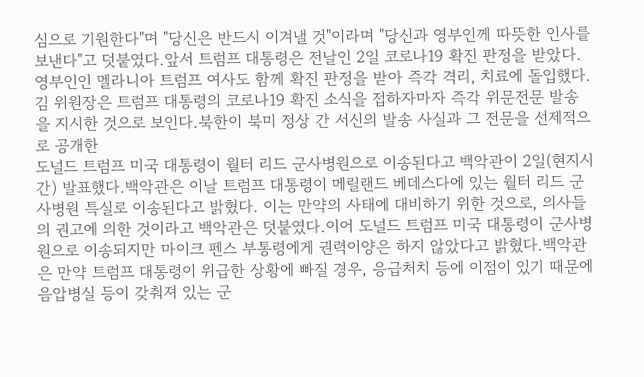심으로 기원한다"며 "당신은 반드시 이겨낼 것"이라며 "당신과 영부인께 따뜻한 인사를 보낸다"고 덧붙였다.앞서 트럼프 대통령은 전날인 2일 코로나19 확진 판정을 받았다. 영부인인 멜라니아 트럼프 여사도 함께 확진 판정을 받아 즉각 격리, 치료에 돌입했다.김 위원장은 트럼프 대통령의 코로나19 확진 소식을 접하자마자 즉각 위문전문 발송을 지시한 것으로 보인다.북한이 북미 정상 간 서신의 발송 사실과 그 전문을 선제적으로 공개한
도널드 트럼프 미국 대통령이 월터 리드 군사병원으로 이송된다고 백악관이 2일(현지시간) 발표했다.백악관은 이날 트럼프 대통령이 메릴랜드 베데스다에 있는 월터 리드 군사병원 특실로 이송된다고 밝혔다. 이는 만약의 사태에 대비하기 위한 것으로, 의사들의 권고에 의한 것이라고 백악관은 덧붙였다.이어 도널드 트럼프 미국 대통령이 군사병원으로 이송되지만 마이크 펜스 부통령에게 권력이양은 하지 않았다고 밝혔다.백악관은 만약 트럼프 대통령이 위급한 상황에 빠질 경우, 응급처치 등에 이점이 있기 때문에 음압병실 등이 갖춰져 있는 군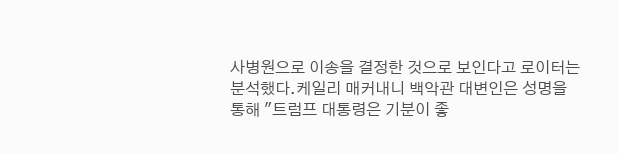사병원으로 이송을 결정한 것으로 보인다고 로이터는 분석했다.케일리 매커내니 백악관 대변인은 성명을 통해 "트럼프 대통령은 기분이 좋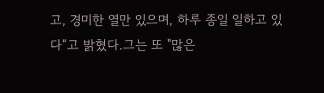고, 경미한 열만 있으며, 하루 종일 일하고 있다“고 밝혔다.그는 또 "많은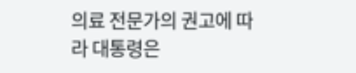의료 전문가의 권고에 따라 대통령은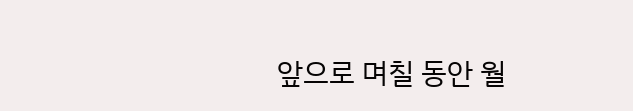앞으로 며칠 동안 월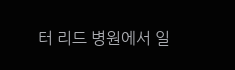터 리드 병원에서 일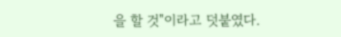을 할 것"이라고 덧붙였다.